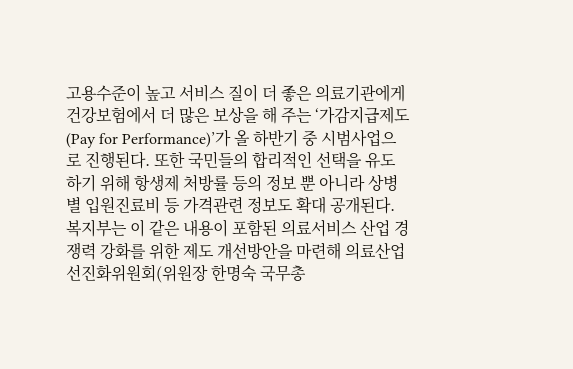고용수준이 높고 서비스 질이 더 좋은 의료기관에게 건강보험에서 더 많은 보상을 해 주는 ‘가감지급제도(Pay for Performance)’가 올 하반기 중 시범사업으로 진행된다. 또한 국민들의 합리적인 선택을 유도하기 위해 항생제 처방률 등의 정보 뿐 아니라 상병별 입원진료비 등 가격관련 정보도 확대 공개된다. 복지부는 이 같은 내용이 포함된 의료서비스 산업 경쟁력 강화를 위한 제도 개선방안을 마련해 의료산업선진화위원회(위원장 한명숙 국무총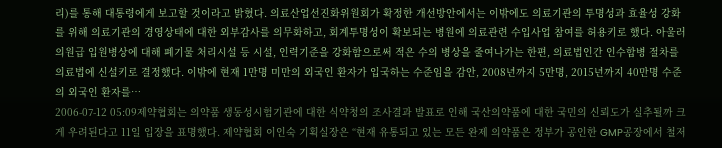리)를 통해 대통령에게 보고할 것이라고 밝혔다. 의료산업선진화위원회가 확정한 개선방안에서는 이밖에도 의료기관의 투명성과 효율성 강화를 위해 의료기관의 경영상태에 대한 외부감사를 의무화하고, 회계투명성이 확보되는 병원에 의료관련 수입사업 참여를 허용키로 했다. 아울러 의원급 입원병상에 대해 폐기물 처리시설 등 시설, 인력기준을 강화함으로써 적은 수의 병상을 줄여나가는 한편, 의료법인간 인수합병 절차를 의료법에 신설키로 결정했다. 이밖에 현재 1만명 미만의 외국인 환자가 입국하는 수준임을 감안, 2008년까지 5만명, 2015년까지 40만명 수준의 외국인 환자를…
2006-07-12 05:09제약협회는 의약품 생동성시험기관에 대한 식약청의 조사결과 발표로 인해 국산의약품에 대한 국민의 신뢰도가 실추될까 크게 우려된다고 11일 입장을 표명했다. 제약협회 이인숙 기획실장은 “현재 유통되고 있는 모든 완제 의약품은 정부가 공인한 GMP공장에서 철저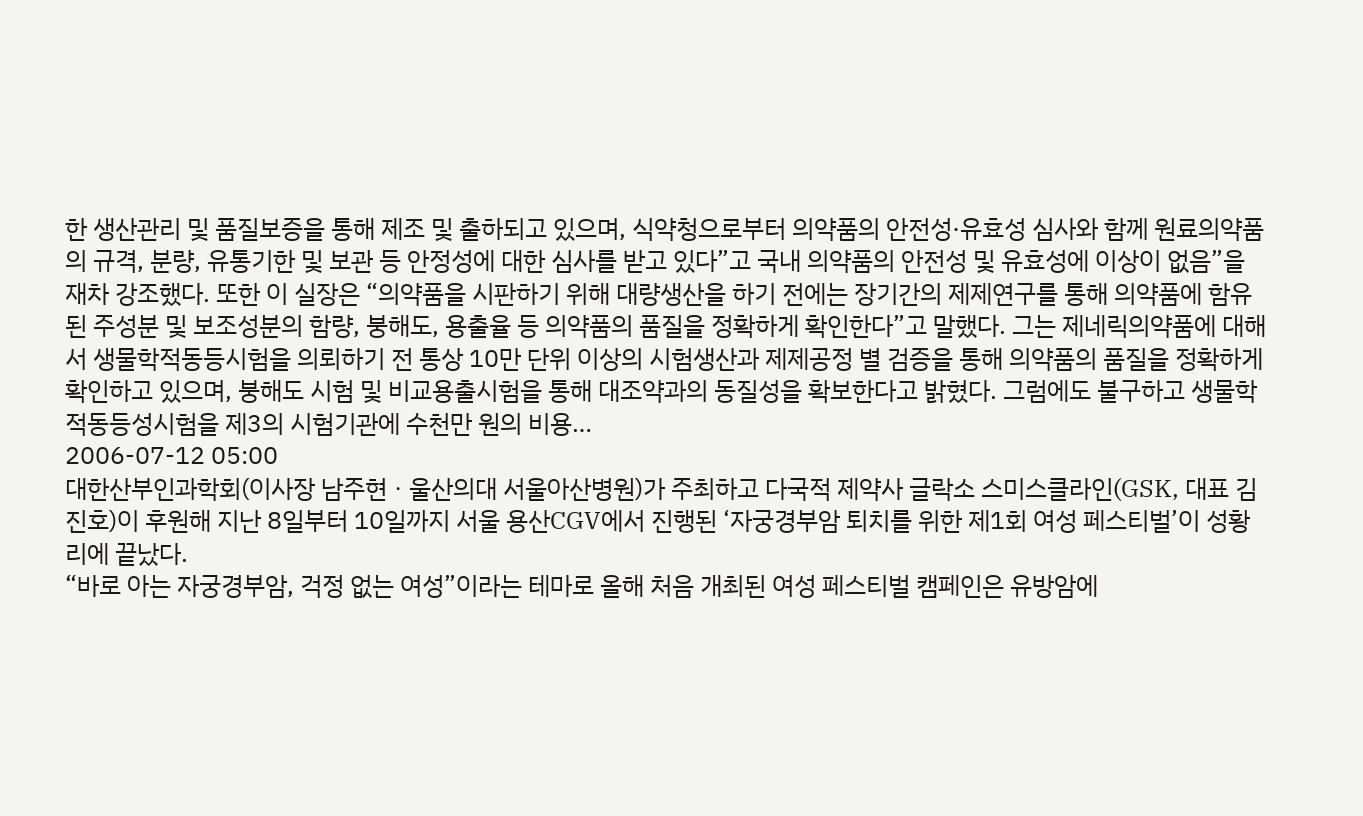한 생산관리 및 품질보증을 통해 제조 및 출하되고 있으며, 식약청으로부터 의약품의 안전성·유효성 심사와 함께 원료의약품의 규격, 분량, 유통기한 및 보관 등 안정성에 대한 심사를 받고 있다”고 국내 의약품의 안전성 및 유효성에 이상이 없음”을 재차 강조했다. 또한 이 실장은 “의약품을 시판하기 위해 대량생산을 하기 전에는 장기간의 제제연구를 통해 의약품에 함유된 주성분 및 보조성분의 함량, 붕해도, 용출율 등 의약품의 품질을 정확하게 확인한다”고 말했다. 그는 제네릭의약품에 대해서 생물학적동등시험을 의뢰하기 전 통상 10만 단위 이상의 시험생산과 제제공정 별 검증을 통해 의약품의 품질을 정확하게 확인하고 있으며, 붕해도 시험 및 비교용출시험을 통해 대조약과의 동질성을 확보한다고 밝혔다. 그럼에도 불구하고 생물학적동등성시험을 제3의 시험기관에 수천만 원의 비용…
2006-07-12 05:00
대한산부인과학회(이사장 남주현ㆍ울산의대 서울아산병원)가 주최하고 다국적 제약사 글락소 스미스클라인(GSK, 대표 김진호)이 후원해 지난 8일부터 10일까지 서울 용산CGV에서 진행된 ‘자궁경부암 퇴치를 위한 제1회 여성 페스티벌’이 성황리에 끝났다.
“바로 아는 자궁경부암, 걱정 없는 여성”이라는 테마로 올해 처음 개최된 여성 페스티벌 캠페인은 유방암에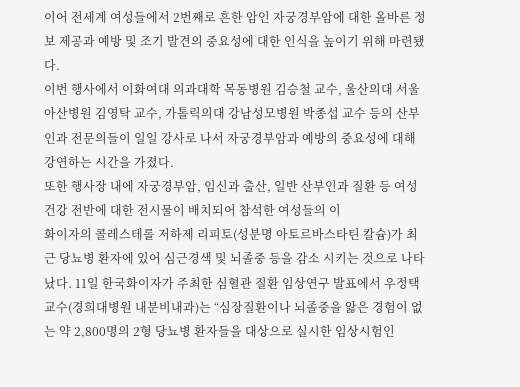이어 전세계 여성들에서 2번째로 흔한 암인 자궁경부암에 대한 올바른 정보 제공과 예방 및 조기 발견의 중요성에 대한 인식을 높이기 위해 마련됐다.
이번 행사에서 이화여대 의과대학 목동병원 김승철 교수, 울산의대 서울아산병원 김영탁 교수, 가톨릭의대 강남성모병원 박종섭 교수 등의 산부인과 전문의들이 일일 강사로 나서 자궁경부암과 예방의 중요성에 대해 강연하는 시간을 가졌다.
또한 행사장 내에 자궁경부암, 임신과 출산, 일반 산부인과 질환 등 여성 건강 전반에 대한 전시물이 배치되어 참석한 여성들의 이
화이자의 콜레스테롤 저하제 리피토(성분명 아토르바스타틴 칼슘)가 최근 당뇨병 환자에 있어 심근경색 및 뇌졸중 등을 감소 시키는 것으로 나타났다. 11일 한국화이자가 주최한 심혈관 질환 임상연구 발표에서 우정택 교수(경희대병원 내분비내과)는 “심장질환이나 뇌졸중을 앓은 경험이 없는 약 2,800명의 2형 당뇨병 환자들을 대상으로 실시한 임상시험인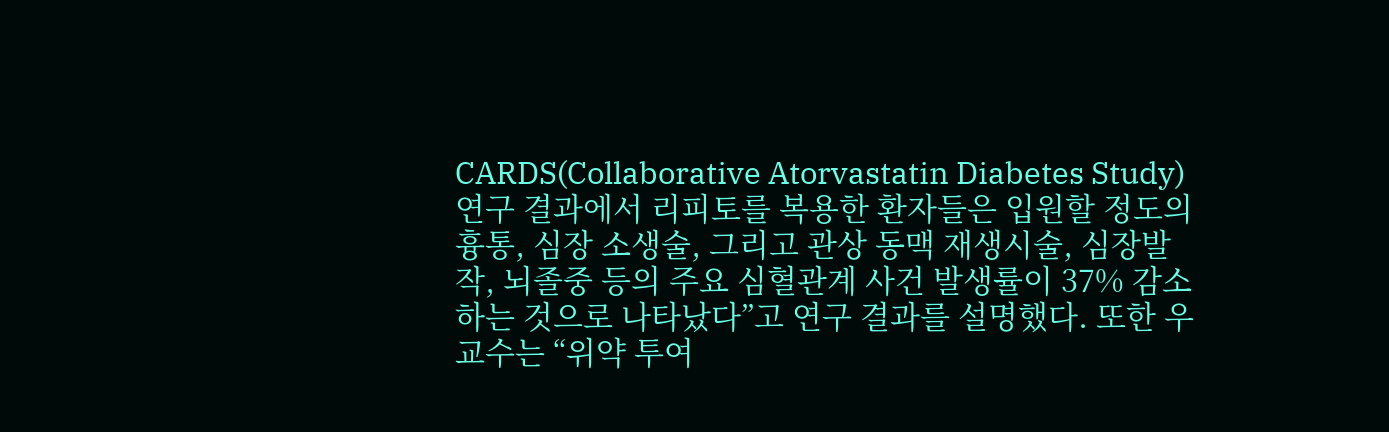CARDS(Collaborative Atorvastatin Diabetes Study) 연구 결과에서 리피토를 복용한 환자들은 입원할 정도의 흉통, 심장 소생술, 그리고 관상 동맥 재생시술, 심장발작, 뇌졸중 등의 주요 심혈관계 사건 발생률이 37% 감소하는 것으로 나타났다”고 연구 결과를 설명했다. 또한 우 교수는 “위약 투여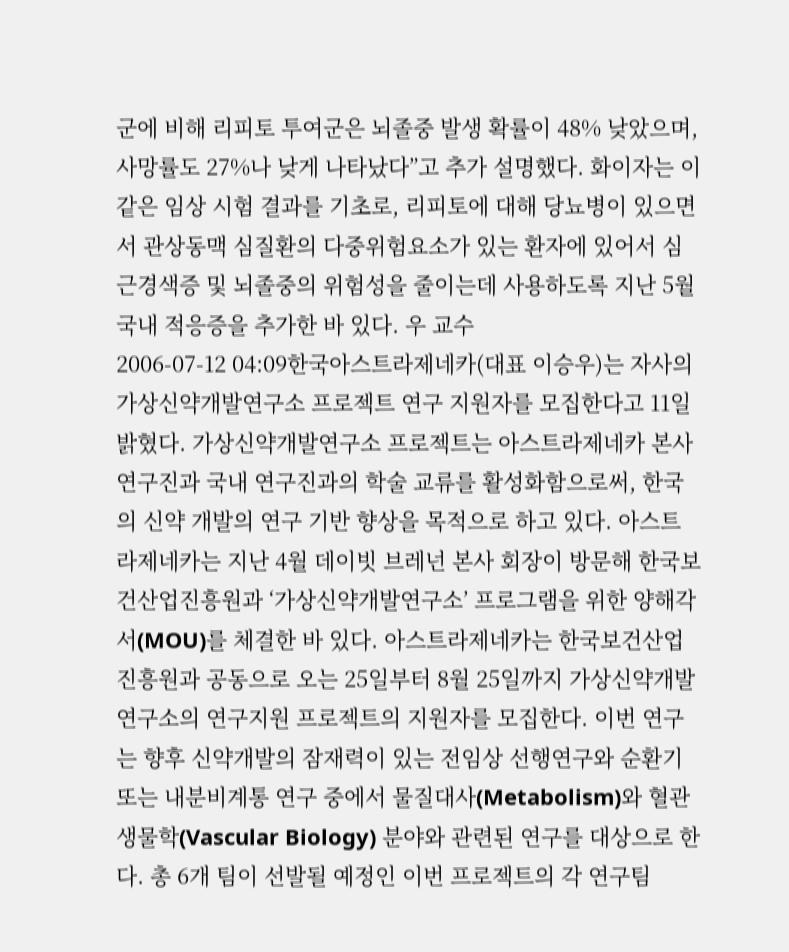군에 비해 리피토 투여군은 뇌졸중 발생 확률이 48% 낮았으며, 사망률도 27%나 낮게 나타났다”고 추가 설명했다. 화이자는 이 같은 임상 시험 결과를 기초로, 리피토에 대해 당뇨병이 있으면서 관상동맥 심질환의 다중위험요소가 있는 환자에 있어서 심근경색증 및 뇌졸중의 위험성을 줄이는데 사용하도록 지난 5월 국내 적응증을 추가한 바 있다. 우 교수
2006-07-12 04:09한국아스트라제네카(대표 이승우)는 자사의 가상신약개발연구소 프로젝트 연구 지원자를 모집한다고 11일 밝혔다. 가상신약개발연구소 프로젝트는 아스트라제네카 본사 연구진과 국내 연구진과의 학술 교류를 활성화함으로써, 한국의 신약 개발의 연구 기반 향상을 목적으로 하고 있다. 아스트라제네카는 지난 4월 데이빗 브레넌 본사 회장이 방문해 한국보건산업진흥원과 ‘가상신약개발연구소’ 프로그램을 위한 양해각서(MOU)를 체결한 바 있다. 아스트라제네카는 한국보건산업진흥원과 공동으로 오는 25일부터 8월 25일까지 가상신약개발연구소의 연구지원 프로젝트의 지원자를 모집한다. 이번 연구는 향후 신약개발의 잠재력이 있는 전임상 선행연구와 순환기 또는 내분비계통 연구 중에서 물질대사(Metabolism)와 혈관생물학(Vascular Biology) 분야와 관련된 연구를 대상으로 한다. 총 6개 팀이 선발될 예정인 이번 프로젝트의 각 연구팀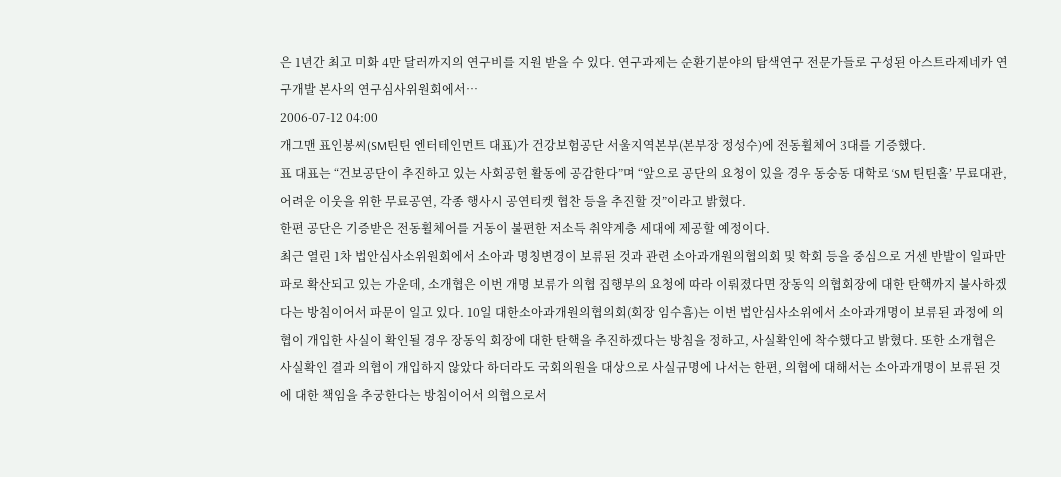은 1년간 최고 미화 4만 달러까지의 연구비를 지원 받을 수 있다. 연구과제는 순환기분야의 탐색연구 전문가들로 구성된 아스트라제네카 연구개발 본사의 연구심사위원회에서…
2006-07-12 04:00
개그맨 표인봉씨(SM틴틴 엔터테인먼트 대표)가 건강보험공단 서울지역본부(본부장 정성수)에 전동휠체어 3대를 기증했다.
표 대표는 “건보공단이 추진하고 있는 사회공헌 활동에 공감한다”며 “앞으로 공단의 요청이 있을 경우 동숭동 대학로 ‘SM 틴틴홀’ 무료대관, 어려운 이웃을 위한 무료공연, 각종 행사시 공연티켓 협찬 등을 추진할 것”이라고 밝혔다.
한편 공단은 기증받은 전동휠체어를 거동이 불편한 저소득 취약계층 세대에 제공할 예정이다.
최근 열린 1차 법안심사소위원회에서 소아과 명칭변경이 보류된 것과 관련 소아과개원의협의회 및 학회 등을 중심으로 거센 반발이 일파만파로 확산되고 있는 가운데, 소개협은 이번 개명 보류가 의협 집행부의 요청에 따라 이뤄졌다면 장동익 의협회장에 대한 탄핵까지 불사하겠다는 방침이어서 파문이 일고 있다. 10일 대한소아과개원의협의회(회장 임수흠)는 이번 법안심사소위에서 소아과개명이 보류된 과정에 의협이 개입한 사실이 확인될 경우 장동익 회장에 대한 탄핵을 추진하겠다는 방침을 정하고, 사실확인에 착수했다고 밝혔다. 또한 소개협은 사실확인 결과 의협이 개입하지 않았다 하더라도 국회의원을 대상으로 사실규명에 나서는 한편, 의협에 대해서는 소아과개명이 보류된 것에 대한 책임을 추궁한다는 방침이어서 의협으로서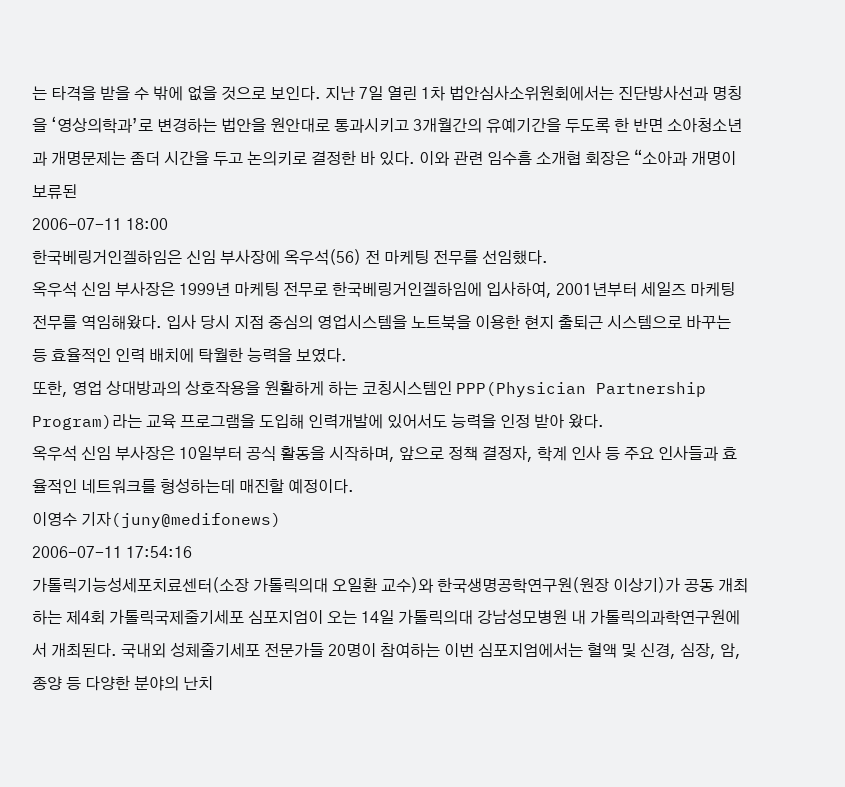는 타격을 받을 수 밖에 없을 것으로 보인다. 지난 7일 열린 1차 법안심사소위원회에서는 진단방사선과 명칭을 ‘영상의학과’로 변경하는 법안을 원안대로 통과시키고 3개월간의 유예기간을 두도록 한 반면 소아청소년과 개명문제는 좀더 시간을 두고 논의키로 결정한 바 있다. 이와 관련 임수흠 소개협 회장은 “소아과 개명이 보류된
2006-07-11 18:00
한국베링거인겔하임은 신임 부사장에 옥우석(56) 전 마케팅 전무를 선임했다.
옥우석 신임 부사장은 1999년 마케팅 전무로 한국베링거인겔하임에 입사하여, 2001년부터 세일즈 마케팅 전무를 역임해왔다. 입사 당시 지점 중심의 영업시스템을 노트북을 이용한 현지 출퇴근 시스템으로 바꾸는 등 효율적인 인력 배치에 탁월한 능력을 보였다.
또한, 영업 상대방과의 상호작용을 원활하게 하는 코칭시스템인 PPP(Physician Partnership Program)라는 교육 프로그램을 도입해 인력개발에 있어서도 능력을 인정 받아 왔다.
옥우석 신임 부사장은 10일부터 공식 활동을 시작하며, 앞으로 정책 결정자, 학계 인사 등 주요 인사들과 효율적인 네트워크를 형성하는데 매진할 예정이다.
이영수 기자(juny@medifonews)
2006-07-11 17:54:16
가톨릭기능성세포치료센터(소장 가톨릭의대 오일환 교수)와 한국생명공학연구원(원장 이상기)가 공동 개최하는 제4회 가톨릭국제줄기세포 심포지엄이 오는 14일 가톨릭의대 강남성모병원 내 가톨릭의과학연구원에서 개최된다. 국내외 성체줄기세포 전문가들 20명이 참여하는 이번 심포지엄에서는 혈액 및 신경, 심장, 암, 종양 등 다양한 분야의 난치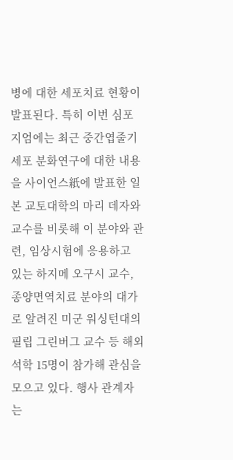병에 대한 세포치료 현황이 발표된다. 특히 이번 심포지엄에는 최근 중간엽줄기세포 분화연구에 대한 내용을 사이언스紙에 발표한 일본 교토대학의 마리 데자와 교수를 비롯해 이 분야와 관련, 임상시험에 응용하고 있는 하지메 오구시 교수, 종양면역치료 분야의 대가로 알려진 미군 워싱턴대의 필립 그린버그 교수 등 해외석학 15명이 참가해 관심을 모으고 있다. 행사 관계자는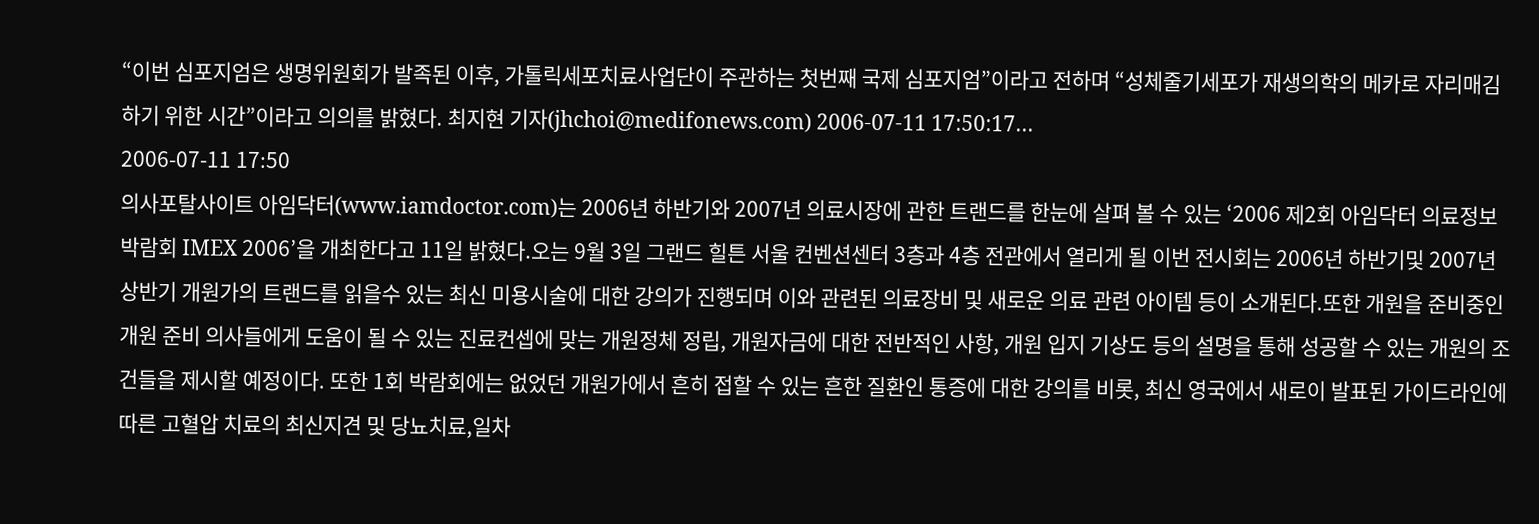“이번 심포지엄은 생명위원회가 발족된 이후, 가톨릭세포치료사업단이 주관하는 첫번째 국제 심포지엄”이라고 전하며 “성체줄기세포가 재생의학의 메카로 자리매김하기 위한 시간”이라고 의의를 밝혔다. 최지현 기자(jhchoi@medifonews.com) 2006-07-11 17:50:17…
2006-07-11 17:50
의사포탈사이트 아임닥터(www.iamdoctor.com)는 2006년 하반기와 2007년 의료시장에 관한 트랜드를 한눈에 살펴 볼 수 있는 ‘2006 제2회 아임닥터 의료정보 박람회 IMEX 2006’을 개최한다고 11일 밝혔다.오는 9월 3일 그랜드 힐튼 서울 컨벤션센터 3층과 4층 전관에서 열리게 될 이번 전시회는 2006년 하반기및 2007년 상반기 개원가의 트랜드를 읽을수 있는 최신 미용시술에 대한 강의가 진행되며 이와 관련된 의료장비 및 새로운 의료 관련 아이템 등이 소개된다.또한 개원을 준비중인 개원 준비 의사들에게 도움이 될 수 있는 진료컨셉에 맞는 개원정체 정립, 개원자금에 대한 전반적인 사항, 개원 입지 기상도 등의 설명을 통해 성공할 수 있는 개원의 조건들을 제시할 예정이다. 또한 1회 박람회에는 없었던 개원가에서 흔히 접할 수 있는 흔한 질환인 통증에 대한 강의를 비롯, 최신 영국에서 새로이 발표된 가이드라인에 따른 고혈압 치료의 최신지견 및 당뇨치료,일차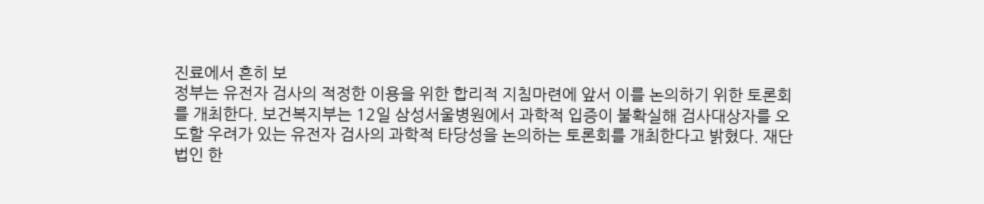진료에서 흔히 보
정부는 유전자 검사의 적정한 이용을 위한 합리적 지침마련에 앞서 이를 논의하기 위한 토론회를 개최한다. 보건복지부는 12일 삼성서울병원에서 과학적 입증이 불확실해 검사대상자를 오도할 우려가 있는 유전자 검사의 과학적 타당성을 논의하는 토론회를 개최한다고 밝혔다. 재단법인 한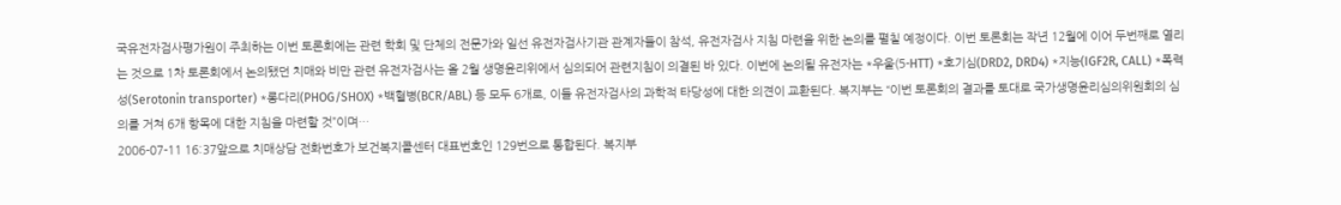국유전자검사평가원이 주최하는 이번 토론회에는 관련 학회 및 단체의 전문가와 일선 유전자검사기관 관계자들이 참석, 유전자검사 지침 마련을 위한 논의를 펼칠 예정이다. 이번 토론회는 작년 12월에 이어 두번째로 열리는 것으로 1차 토론회에서 논의됐던 치매와 비만 관련 유전자검사는 올 2월 생명윤리위에서 심의되어 관련지침이 의결된 바 있다. 이번에 논의될 유전자는 *우울(5-HTT) *호기심(DRD2, DRD4) *지능(IGF2R, CALL) *폭력성(Serotonin transporter) *롱다리(PHOG/SHOX) *백혈병(BCR/ABL) 등 모두 6개로, 이들 유전자검사의 과학적 타당성에 대한 의견이 교환된다. 복지부는 “이번 토론회의 결과를 토대로 국가생명윤리심의위원회의 심의를 거쳐 6개 항목에 대한 지침을 마련할 것”이며…
2006-07-11 16:37앞으로 치매상담 전화번호가 보건복지콜센터 대표번호인 129번으로 통합된다. 복지부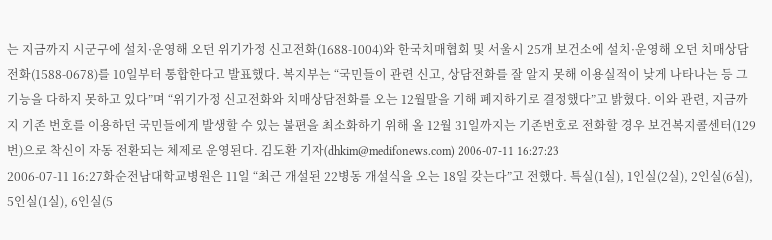는 지금까지 시군구에 설치·운영해 오던 위기가정 신고전화(1688-1004)와 한국치매협회 및 서울시 25개 보건소에 설치·운영해 오던 치매상담전화(1588-0678)를 10일부터 통합한다고 발표했다. 복지부는 “국민들이 관련 신고, 상담전화를 잘 알지 못해 이용실적이 낮게 나타나는 등 그 기능을 다하지 못하고 있다”며 “위기가정 신고전화와 치매상담전화를 오는 12월말을 기해 폐지하기로 결정했다”고 밝혔다. 이와 관련, 지금까지 기존 번호를 이용하던 국민들에게 발생할 수 있는 불편을 최소화하기 위해 올 12월 31일까지는 기존번호로 전화할 경우 보건복지콜센터(129번)으로 착신이 자동 전환되는 체제로 운영된다. 김도환 기자(dhkim@medifonews.com) 2006-07-11 16:27:23
2006-07-11 16:27화순전남대학교병원은 11일 “최근 개설된 22병동 개설식을 오는 18일 갖는다”고 전했다. 특실(1실), 1인실(2실), 2인실(6실), 5인실(1실), 6인실(5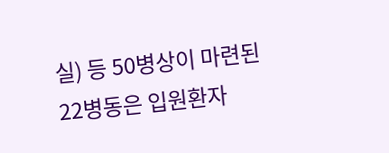실) 등 50병상이 마련된 22병동은 입원환자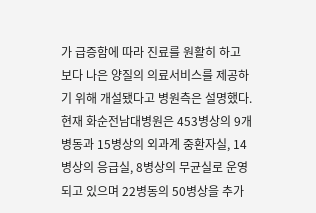가 급증함에 따라 진료를 원활히 하고 보다 나은 양질의 의료서비스를 제공하기 위해 개설됐다고 병원측은 설명했다. 현재 화순전남대병원은 453병상의 9개 병동과 15병상의 외과계 중환자실, 14병상의 응급실, 8병상의 무균실로 운영되고 있으며 22병동의 50병상을 추가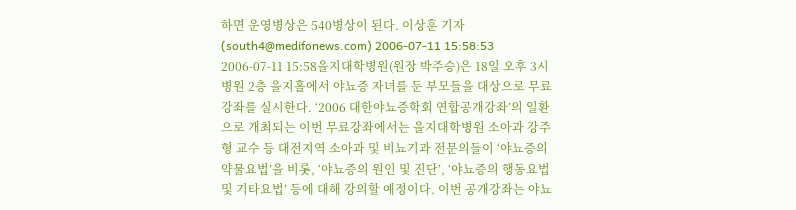하면 운영병상은 540병상이 된다. 이상훈 기자(south4@medifonews.com) 2006-07-11 15:58:53
2006-07-11 15:58을지대학병원(원장 박주승)은 18일 오후 3시 병원 2층 을지홀에서 야뇨증 자녀를 둔 부모들을 대상으로 무료 강좌를 실시한다. ‘2006 대한야뇨증학회 연합공개강좌’의 일환으로 개최되는 이번 무료강좌에서는 을지대학병원 소아과 강주형 교수 등 대전지역 소아과 및 비뇨기과 전문의들이 ‘야뇨증의 약물요법’을 비롯, ‘야뇨증의 원인 및 진단’, ‘야뇨증의 행동요법 및 기타요법’ 등에 대해 강의할 예정이다. 이번 공개강좌는 야뇨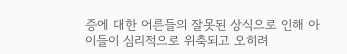증에 대한 어른들의 잘못된 상식으로 인해 아이들이 심리적으로 위축되고 오히려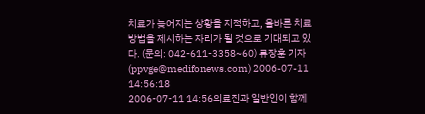치료가 늦어지는 상황을 지적하고, 올바른 치료방법을 제시하는 자리가 될 것으로 기대되고 있다. (문의: 042-611-3358~60) 류장훈 기자(ppvge@medifonews.com) 2006-07-11 14:56:18
2006-07-11 14:56의료진과 일반인이 함께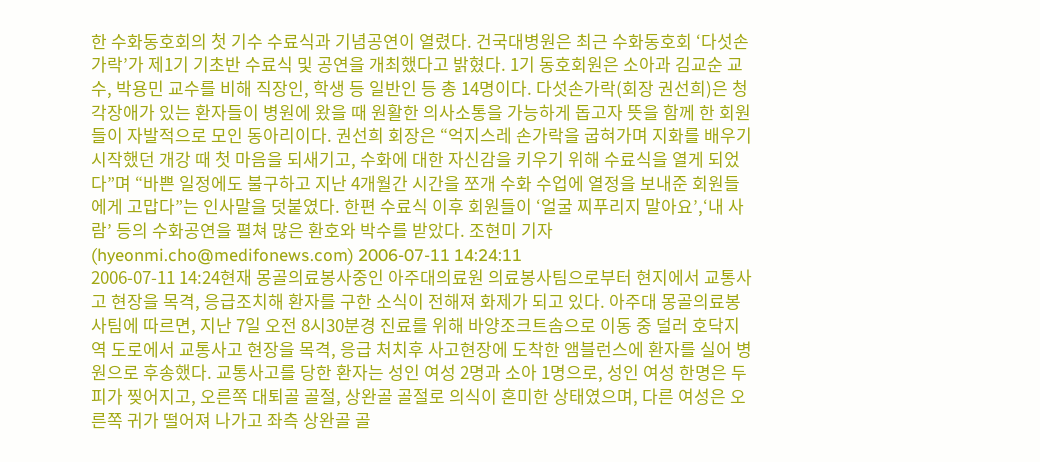한 수화동호회의 첫 기수 수료식과 기념공연이 열렸다. 건국대병원은 최근 수화동호회 ‘다섯손가락’가 제1기 기초반 수료식 및 공연을 개최했다고 밝혔다. 1기 동호회원은 소아과 김교순 교수, 박용민 교수를 비해 직장인, 학생 등 일반인 등 총 14명이다. 다섯손가락(회장 권선희)은 청각장애가 있는 환자들이 병원에 왔을 때 원활한 의사소통을 가능하게 돕고자 뜻을 함께 한 회원들이 자발적으로 모인 동아리이다. 권선희 회장은 “억지스레 손가락을 굽혀가며 지화를 배우기 시작했던 개강 때 첫 마음을 되새기고, 수화에 대한 자신감을 키우기 위해 수료식을 열게 되었다”며 “바쁜 일정에도 불구하고 지난 4개월간 시간을 쪼개 수화 수업에 열정을 보내준 회원들에게 고맙다”는 인사말을 덧붙였다. 한편 수료식 이후 회원들이 ‘얼굴 찌푸리지 말아요’,‘내 사람’ 등의 수화공연을 펼쳐 많은 환호와 박수를 받았다. 조현미 기자(hyeonmi.cho@medifonews.com) 2006-07-11 14:24:11
2006-07-11 14:24현재 몽골의료봉사중인 아주대의료원 의료봉사팀으로부터 현지에서 교통사고 현장을 목격, 응급조치해 환자를 구한 소식이 전해져 화제가 되고 있다. 아주대 몽골의료봉사팀에 따르면, 지난 7일 오전 8시30분경 진료를 위해 바양조크트솜으로 이동 중 덜러 호닥지역 도로에서 교통사고 현장을 목격, 응급 처치후 사고현장에 도착한 앰블런스에 환자를 실어 병원으로 후송했다. 교통사고를 당한 환자는 성인 여성 2명과 소아 1명으로, 성인 여성 한명은 두피가 찢어지고, 오른쪽 대퇴골 골절, 상완골 골절로 의식이 혼미한 상태였으며, 다른 여성은 오른쪽 귀가 떨어져 나가고 좌측 상완골 골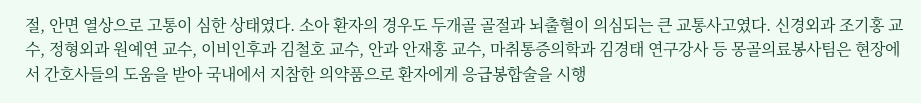절, 안면 열상으로 고통이 심한 상태였다. 소아 환자의 경우도 두개골 골절과 뇌출혈이 의심되는 큰 교통사고였다. 신경외과 조기홍 교수, 정형외과 원예연 교수, 이비인후과 김철호 교수, 안과 안재홍 교수, 마취통증의학과 김경태 연구강사 등 몽골의료봉사팀은 현장에서 간호사들의 도움을 받아 국내에서 지참한 의약품으로 환자에게 응급봉합술을 시행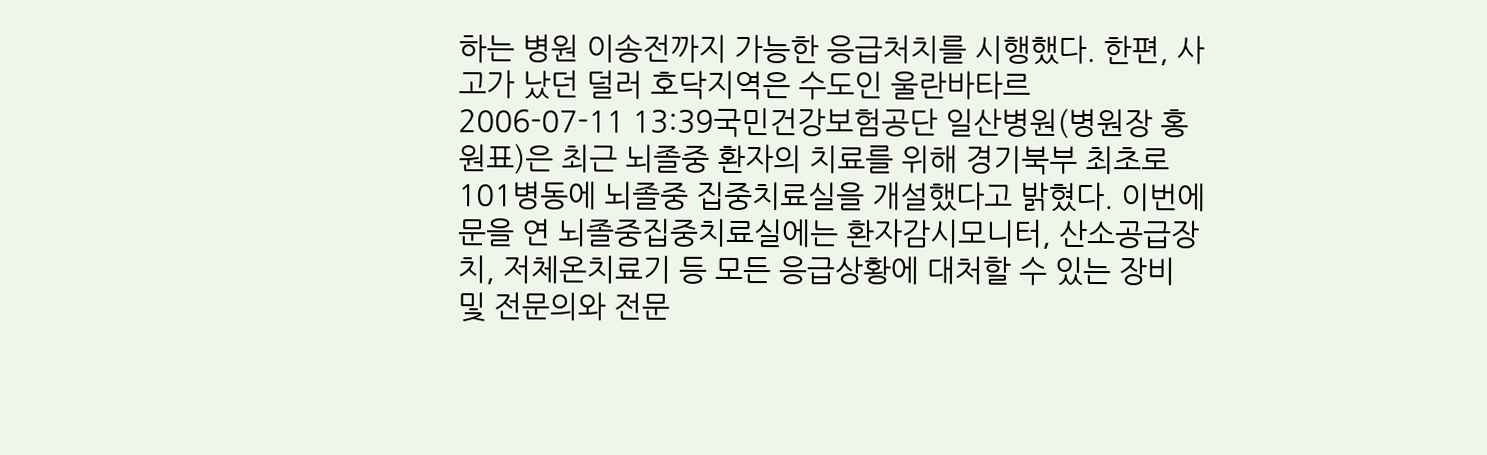하는 병원 이송전까지 가능한 응급처치를 시행했다. 한편, 사고가 났던 덜러 호닥지역은 수도인 울란바타르
2006-07-11 13:39국민건강보험공단 일산병원(병원장 홍원표)은 최근 뇌졸중 환자의 치료를 위해 경기북부 최초로 101병동에 뇌졸중 집중치료실을 개설했다고 밝혔다. 이번에 문을 연 뇌졸중집중치료실에는 환자감시모니터, 산소공급장치, 저체온치료기 등 모든 응급상황에 대처할 수 있는 장비 및 전문의와 전문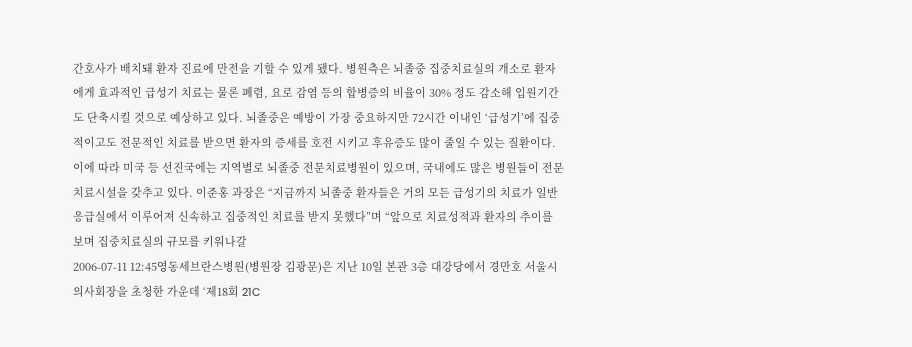간호사가 배치돼 환자 진료에 만전을 기할 수 있게 됐다. 병원측은 뇌졸중 집중치료실의 개소로 환자에게 효과적인 급성기 치료는 물론 폐렴, 요로 감염 등의 합병증의 비율이 30% 정도 감소해 입원기간도 단축시킬 것으로 예상하고 있다. 뇌졸중은 예방이 가장 중요하지만 72시간 이내인 ‘급성기’에 집중적이고도 전문적인 치료를 받으면 환자의 증세를 호전 시키고 후유증도 많이 줄일 수 있는 질환이다. 이에 따라 미국 등 선진국에는 지역별로 뇌졸중 전문치료병원이 있으며, 국내에도 많은 병원들이 전문치료시설을 갖추고 있다. 이준홍 과장은 “지금까지 뇌졸중 환자들은 거의 모든 급성기의 치료가 일반 응급실에서 이루어져 신속하고 집중적인 치료를 받지 못했다”며 “앞으로 치료성적과 환자의 추이를 보며 집중치료실의 규모를 키워나갈
2006-07-11 12:45영동세브란스병원(병원장 김광문)은 지난 10일 본관 3층 대강당에서 경만호 서울시의사회장을 초청한 가운데 ‘제18회 21C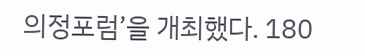의정포럼’을 개최했다. 180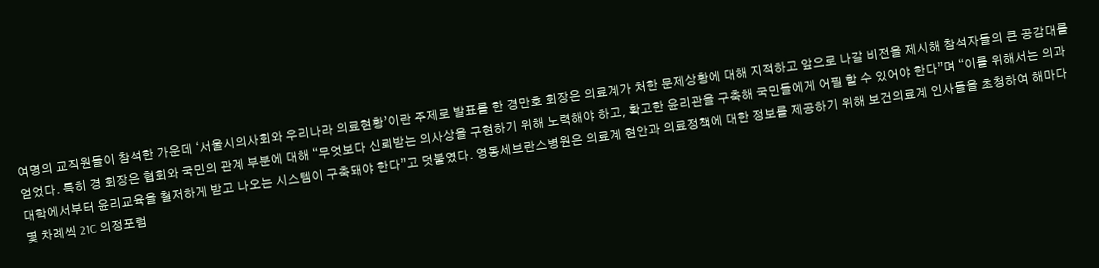여명의 교직원들이 참석한 가운데 ‘서울시의사회와 우리나라 의료현황’이란 주제로 발표를 한 경만호 회장은 의료계가 처한 문제상황에 대해 지적하고 앞으로 나갈 비전을 제시해 참석자들의 큰 공감대를 얻었다. 특히 경 회장은 협회와 국민의 관계 부분에 대해 “무엇보다 신뢰받는 의사상을 구현하기 위해 노력해야 하고, 확고한 윤리관을 구축해 국민들에게 어필 할 수 있어야 한다”며 “이를 위해서는 의과대학에서부터 윤리교육을 철저하게 받고 나오는 시스템이 구축돼야 한다”고 덧붙였다. 영동세브란스병원은 의료계 현안과 의료정책에 대한 정보를 제공하기 위해 보건의료계 인사들을 초청하여 해마다 몇 차례씩 21C 의정포럼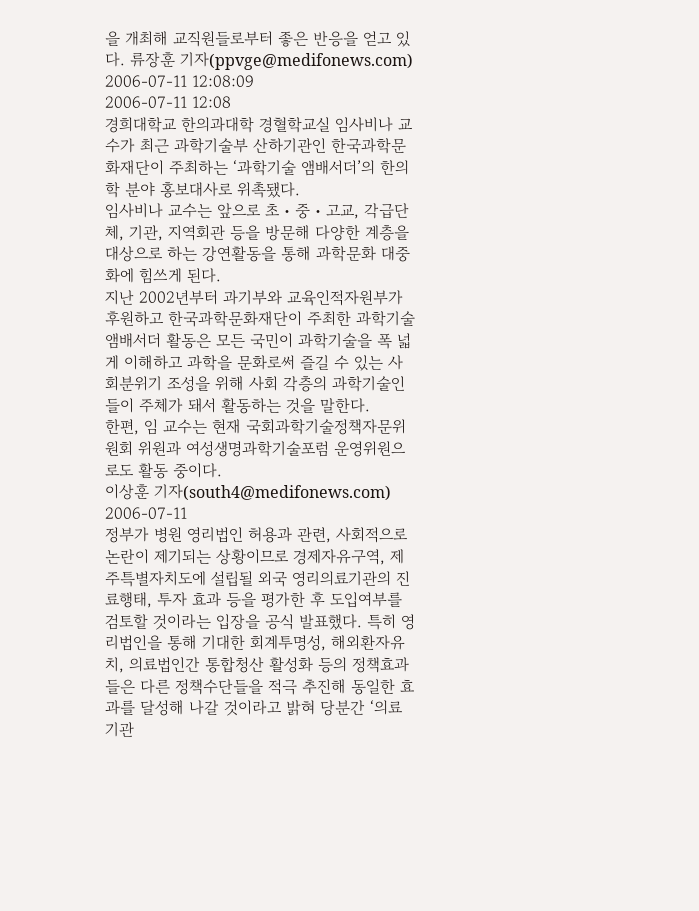을 개최해 교직원들로부터 좋은 반응을 얻고 있다. 류장훈 기자(ppvge@medifonews.com) 2006-07-11 12:08:09
2006-07-11 12:08
경희대학교 한의과대학 경혈학교실 임사비나 교수가 최근 과학기술부 산하기관인 한국과학문화재단이 주최하는 ‘과학기술 앰배서더’의 한의학 분야 홍보대사로 위촉됐다.
임사비나 교수는 앞으로 초・중・고교, 각급단체, 기관, 지역회관 등을 방문해 다양한 계층을 대상으로 하는 강연활동을 통해 과학문화 대중화에 힘쓰게 된다.
지난 2002년부터 과기부와 교육인적자원부가 후원하고 한국과학문화재단이 주최한 과학기술 앰배서더 활동은 모든 국민이 과학기술을 폭 넓게 이해하고 과학을 문화로써 즐길 수 있는 사회분위기 조성을 위해 사회 각층의 과학기술인들이 주체가 돼서 활동하는 것을 말한다.
한편, 임 교수는 현재 국회과학기술정책자문위원회 위원과 여성생명과학기술포럼 운영위원으로도 활동 중이다.
이상훈 기자(south4@medifonews.com)
2006-07-11
정부가 병원 영리법인 허용과 관련, 사회적으로 논란이 제기되는 상황이므로 경제자유구역, 제주특별자치도에 설립될 외국 영리의료기관의 진료행태, 투자 효과 등을 평가한 후 도입여부를 검토할 것이라는 입장을 공식 발표했다. 특히 영리법인을 통해 기대한 회계투명성, 해외환자유치, 의료법인간 통합청산 활성화 등의 정책효과들은 다른 정책수단들을 적극 추진해 동일한 효과를 달성해 나갈 것이라고 밝혀 당분간 ‘의료기관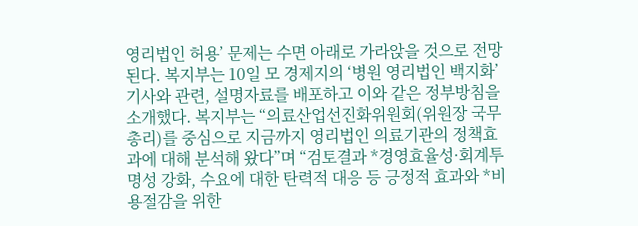영리법인 허용’ 문제는 수면 아래로 가라앉을 것으로 전망된다. 복지부는 10일 모 경제지의 ‘병원 영리법인 백지화’ 기사와 관련, 설명자료를 배포하고 이와 같은 정부방침을 소개했다. 복지부는 “의료산업선진화위원회(위원장 국무총리)를 중심으로 지금까지 영리법인 의료기관의 정책효과에 대해 분석해 왔다”며 “검토결과 *경영효율성·회계투명성 강화, 수요에 대한 탄력적 대응 등 긍정적 효과와 *비용절감을 위한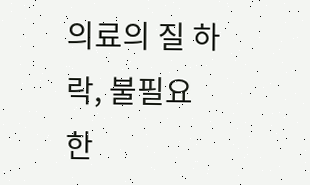의료의 질 하락, 불필요한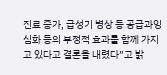진료 증가, 급성기 병상 등 공급과잉 심화 등의 부정적 효과를 함께 가지고 있다고 결론을 내렸다”고 밝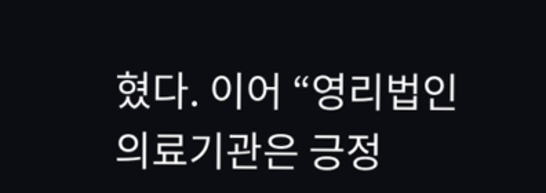혔다. 이어 “영리법인 의료기관은 긍정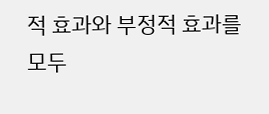적 효과와 부정적 효과를 모두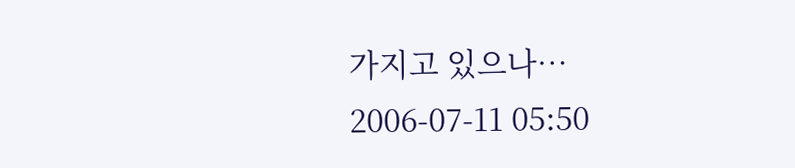가지고 있으나…
2006-07-11 05:50